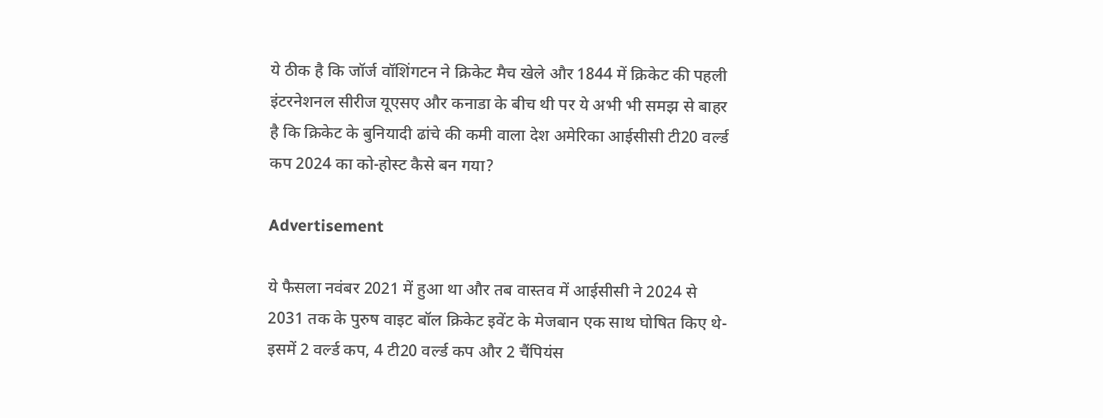ये ठीक है कि जॉर्ज वॉशिंगटन ने क्रिकेट मैच खेले और 1844 में क्रिकेट की पहली इंटरनेशनल सीरीज यूएसए और कनाडा के बीच थी पर ये अभी भी समझ से बाहर है कि क्रिकेट के बुनियादी ढांचे की कमी वाला देश अमेरिका आईसीसी टी20 वर्ल्ड कप 2024 का को-होस्ट कैसे बन गया?

Advertisement

ये फैसला नवंबर 2021 में हुआ था और तब वास्तव में आईसीसी ने 2024 से 2031 तक के पुरुष वाइट बॉल क्रिकेट इवेंट के मेजबान एक साथ घोषित किए थे- इसमें 2 वर्ल्ड कप, 4 टी20 वर्ल्ड कप और 2 चैंपियंस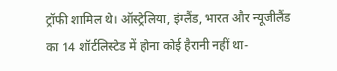ट्रॉफी शामिल थे। ऑस्ट्रेलिया, इंग्लैंड, भारत और न्यूजीलैंड का 14 शॉर्टलिस्टेड में होना कोई हैरानी नहीं था-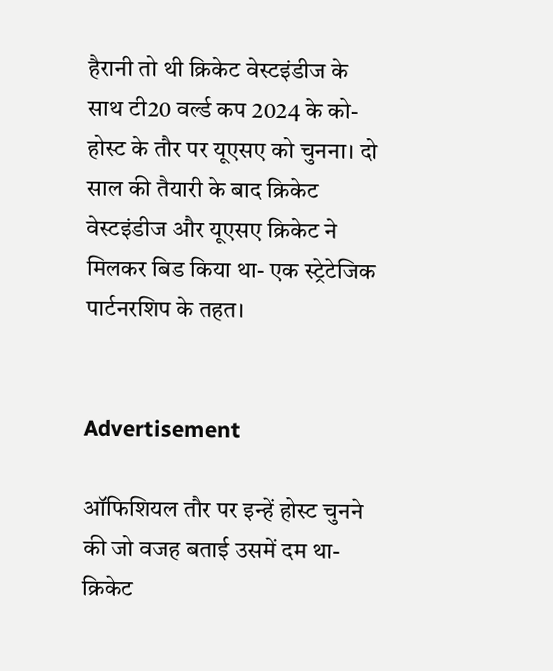हैरानी तो थी क्रिकेट वेस्टइंडीज के साथ टी20 वर्ल्ड कप 2024 के को-होस्ट के तौर पर यूएसए को चुनना। दो साल की तैयारी के बाद क्रिकेट वेस्टइंडीज और यूएसए क्रिकेट ने मिलकर बिड किया था- एक स्ट्रेटेजिक पार्टनरशिप के तहत।


Advertisement

ऑफिशियल तौर पर इन्हें होस्ट चुनने की जो वजह बताई उसमें दम था- क्रिकेट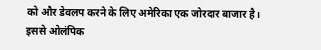को और डेवलप करने के लिए अमेरिका एक जोरदार बाजार है। इससे ओलंपिक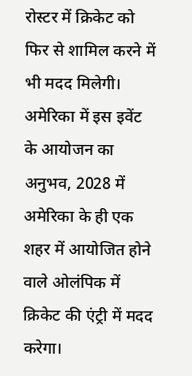रोस्टर में क्रिकेट को फिर से शामिल करने में भी मदद मिलेगी। अमेरिका में इस इवेंट के आयोजन का अनुभव, 2028 में अमेरिका के ही एक शहर में आयोजित होने वाले ओलंपिक में क्रिकेट की एंट्री में मदद करेगा।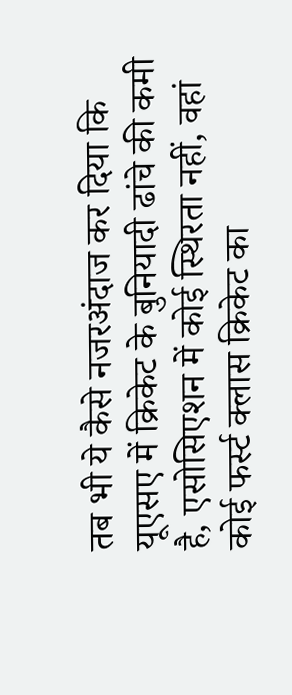तब भी ये कैसे नजरअंदाज कर दिया कि यूएसए में क्रिकेट के बुनियादी ढांचे की कमी है, एसोसिएशन में कोई स्थिरता नहीं, वहां कोई फर्स्ट क्लास क्रिकेट का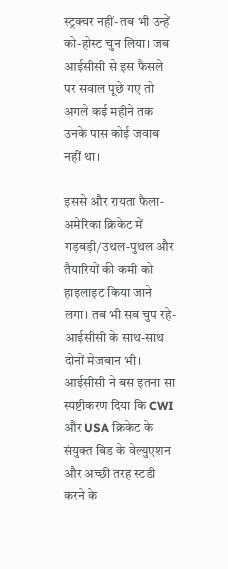स्ट्रक्चर नहीं- तब भी उन्हें को-होस्ट चुन लिया। जब आईसीसी से इस फैसले पर सवाल पूछे गए तो अगले कई महीने तक उनके पास कोई जवाब नहीं था।

इससे और रायता फैला- अमेरिका क्रिकेट में गड़बड़ी/उथल-पुथल और तैयारियों की कमी को हाइलाइट किया जाने लगा। तब भी सब चुप रहे- आईसीसी के साथ-साथ दोनों मेजबान भी। आईसीसी ने बस इतना सा स्पष्टीकरण दिया कि CWI और USA क्रिकेट के संयुक्त बिड के वेल्युएशन और अच्छी तरह स्टडी करने के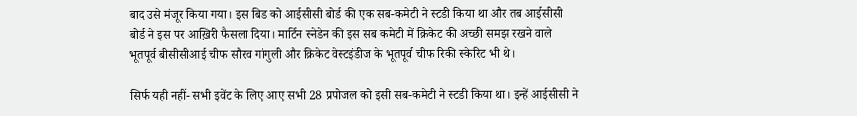बाद उसे मंजूर किया गया। इस बिड को आईसीसी बोर्ड की एक सब-कमेटी ने स्टडी किया था और तब आईसीसी बोर्ड ने इस पर आख़िरी फैसला दिया। मार्टिन स्नेडेन की इस सब कमेटी में क्रिकेट की अच्छी समझ रखने वाले भूतपूर्व बीसीसीआई चीफ सौरव गांगुली और क्रिकेट वेस्टइंडीज के भूतपूर्व चीफ रिकी स्केरिट भी थे।

सिर्फ यही नहीं- सभी इवेंट के लिए आए सभी 28 प्रपोजल को इसी सब-कमेटी ने स्टडी किया था। इन्हें आईसीसी ने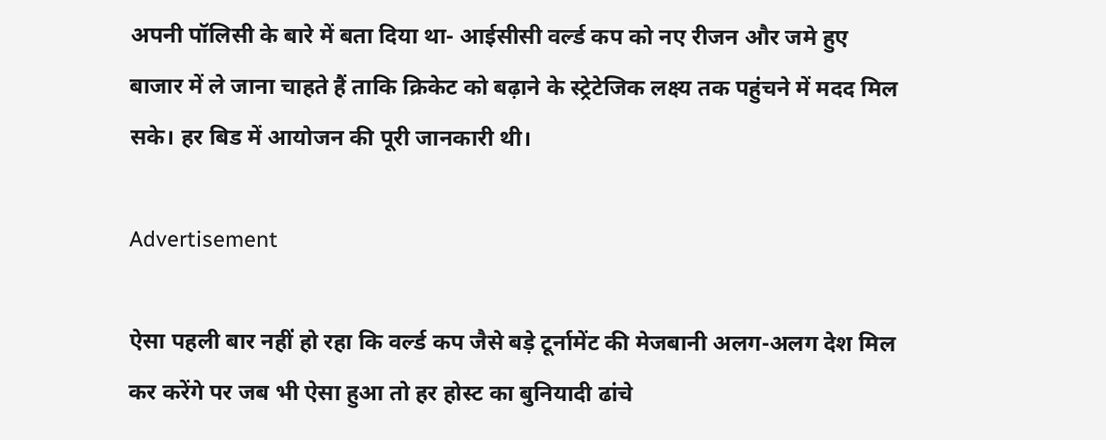अपनी पॉलिसी के बारे में बता दिया था- आईसीसी वर्ल्ड कप को नए रीजन और जमे हुए बाजार में ले जाना चाहते हैं ताकि क्रिकेट को बढ़ाने के स्ट्रेटेजिक लक्ष्य तक पहुंचने में मदद मिल सके। हर बिड में आयोजन की पूरी जानकारी थी।

Advertisement

ऐसा पहली बार नहीं हो रहा कि वर्ल्ड कप जैसे बड़े टूर्नामेंट की मेजबानी अलग-अलग देश मिल कर करेंगे पर जब भी ऐसा हुआ तो हर होस्ट का बुनियादी ढांचे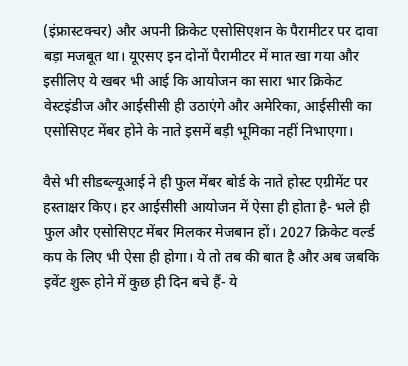(इंफ्रास्टक्चर) और अपनी क्रिकेट एसोसिएशन के पैरामीटर पर दावा बड़ा मजबूत था। यूएसए इन दोनों पैरामीटर में मात खा गया और इसीलिए ये खबर भी आई कि आयोजन का सारा भार क्रिकेट वेस्टइंडीज और आईसीसी ही उठाएंगे और अमेरिका, आईसीसी का एसोसिएट मेंबर होने के नाते इसमें बड़ी भूमिका नहीं निभाएगा।

वैसे भी सीडब्ल्यूआई ने ही फुल मेंबर बोर्ड के नाते होस्ट एग्रीमेंट पर हस्ताक्षर किए। हर आईसीसी आयोजन में ऐसा ही होता है- भले ही फुल और एसोसिएट मेंबर मिलकर मेजबान हों। 2027 क्रिकेट वर्ल्ड कप के लिए भी ऐसा ही होगा। ये तो तब की बात है और अब जबकि इवेंट शुरू होने में कुछ ही दिन बचे हैं- ये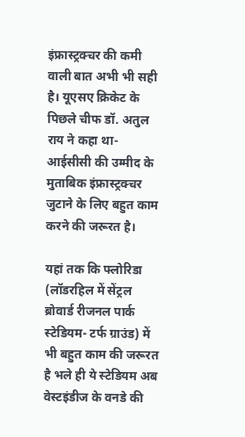इंफ्रास्ट्रक्चर की कमी वाली बात अभी भी सही है। यूएसए क्रिकेट के पिछले चीफ डॉ. अतुल राय ने कहा था- आईसीसी की उम्मीद के मुताबिक इंफ्रास्ट्रक्चर जुटाने के लिए बहुत काम करने की जरूरत है।

यहां तक कि फ्लोरिडा (लॉडरहिल में सेंट्रल ब्रोवार्ड रीजनल पार्क स्टेडियम- टर्फ ग्राउंड) में भी बहुत काम की जरूरत है भले ही ये स्टेडियम अब वेस्टइंडीज के वनडे की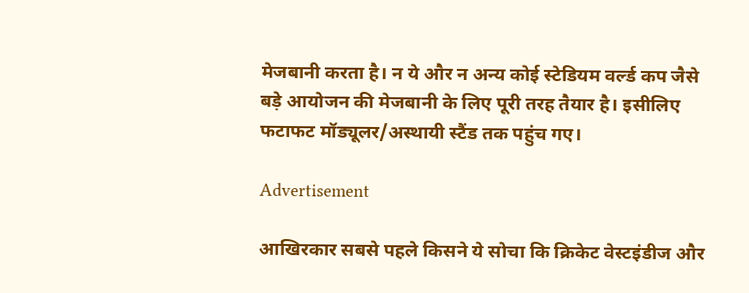मेजबानी करता है। न ये और न अन्य कोई स्टेडियम वर्ल्ड कप जैसे बड़े आयोजन की मेजबानी के लिए पूरी तरह तैयार है। इसीलिए फटाफट मॉड्यूलर/अस्थायी स्टैंड तक पहुंच गए।

Advertisement

आखिरकार सबसे पहले किसने ये सोचा कि क्रिकेट वेस्टइंडीज और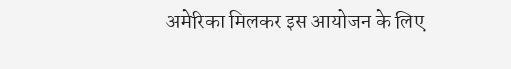अमेरिका मिलकर इस आयोजन के लिए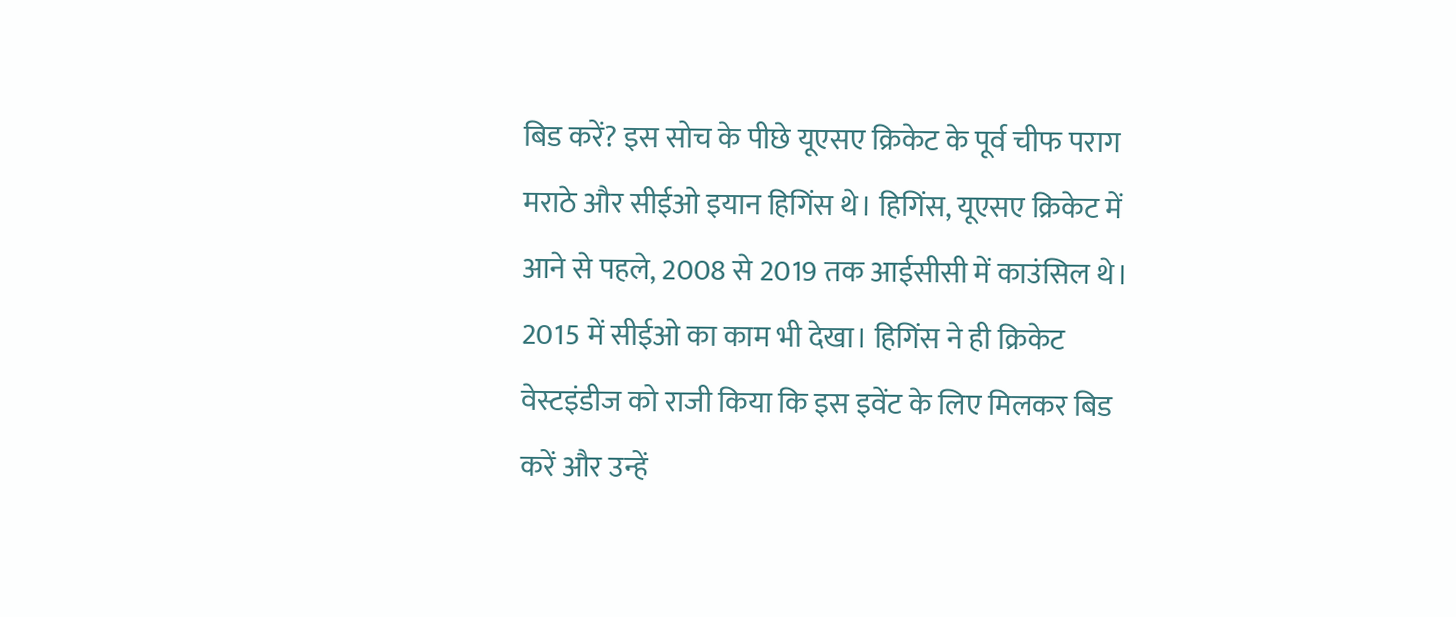बिड करें? इस सोच के पीछे यूएसए क्रिकेट के पूर्व चीफ पराग मराठे और सीईओ इयान हिगिंस थे। हिगिंस, यूएसए क्रिकेट में आने से पहले, 2008 से 2019 तक आईसीसी में काउंसिल थे। 2015 में सीईओ का काम भी देखा। हिगिंस ने ही क्रिकेट वेस्टइंडीज को राजी किया कि इस इवेंट के लिए मिलकर बिड करें और उन्हें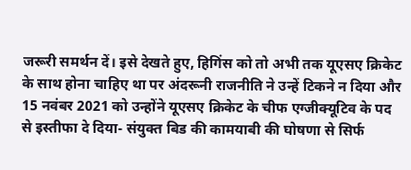जरूरी समर्थन दें। इसे देखते हुए, हिगिंस को तो अभी तक यूएसए क्रिकेट के साथ होना चाहिए था पर अंदरूनी राजनीति ने उन्हें टिकने न दिया और 15 नवंबर 2021 को उन्होंने यूएसए क्रिकेट के चीफ एग्जीक्यूटिव के पद से इस्तीफा दे दिया- संयुक्त बिड की कामयाबी की घोषणा से सिर्फ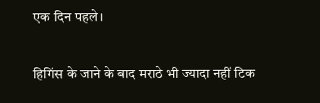एक दिन पहले।

हिगिंस के जाने के बाद मराठे भी ज्यादा नहीं टिक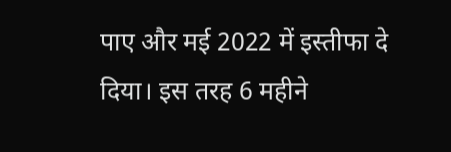पाए और मई 2022 में इस्तीफा दे दिया। इस तरह 6 महीने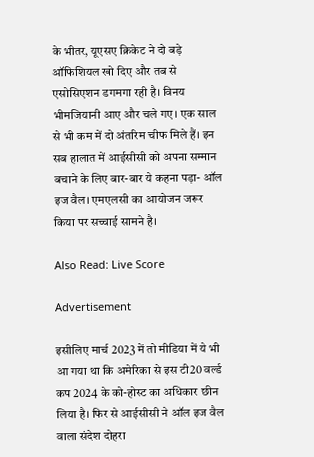के भीतर, यूएसए क्रिकेट ने दो बड़े ऑफिशियल खो दिए और तब से एसोसिएशन डगमगा रही है। विनय भीमजियानी आए और चले गए। एक साल से भी कम में दो अंतरिम चीफ मिले हैं। इन सब हालात में आईसीसी को अपना सम्मान बचाने के लिए बार-बार ये कहना पड़ा- ऑल इज वैल। एमएलसी का आयोजन जरूर किया पर सच्चाई सामने है।

Also Read: Live Score

Advertisement

इसीलिए मार्च 2023 में तो मीडिया में ये भी आ गया था कि अमेरिका से इस टी20 वर्ल्ड कप 2024 के को-होस्ट का अधिकार छीन लिया है। फिर से आईसीसी ने ऑल इज वैल वाला संदेश दोहरा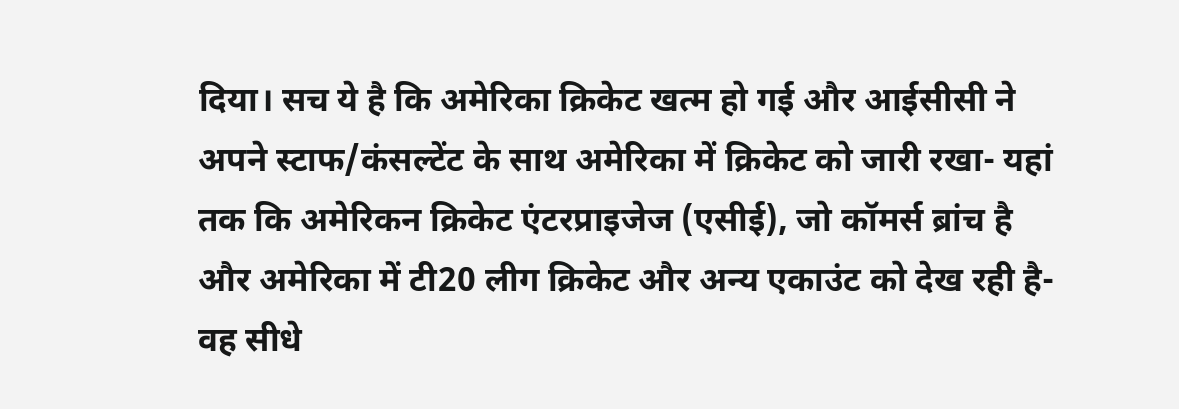दिया। सच ये है कि अमेरिका क्रिकेट खत्म हो गई और आईसीसी ने अपने स्टाफ/कंसल्टेंट के साथ अमेरिका में क्रिकेट को जारी रखा- यहां तक कि अमेरिकन क्रिकेट एंटरप्राइजेज (एसीई), जो कॉमर्स ब्रांच है और अमेरिका में टी20 लीग क्रिकेट और अन्य एकाउंट को देख रही है- वह सीधे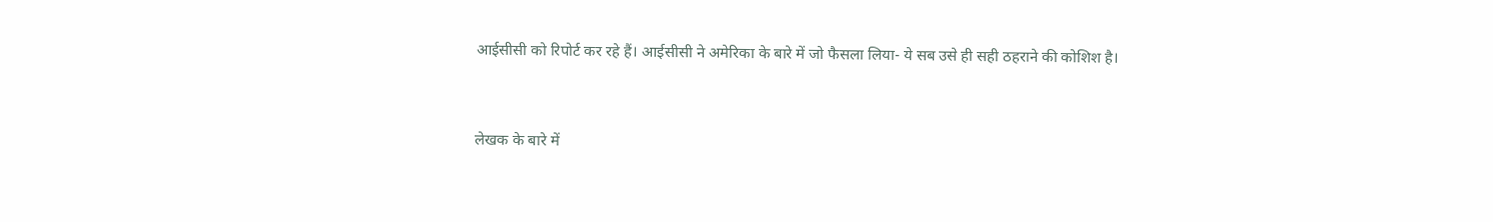आईसीसी को रिपोर्ट कर रहे हैं। आईसीसी ने अमेरिका के बारे में जो फैसला लिया- ये सब उसे ही सही ठहराने की कोशिश है।


लेखक के बारे में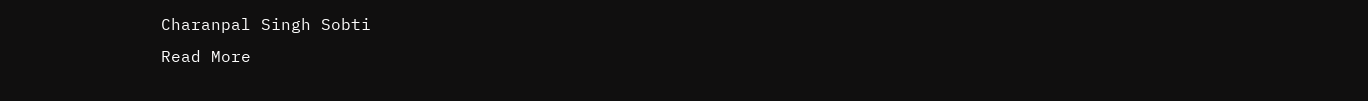Charanpal Singh Sobti
Read More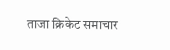ताजा क्रिकेट समाचार